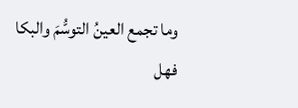وما تجمع العينُ التوسُّمَ والبكا
فهل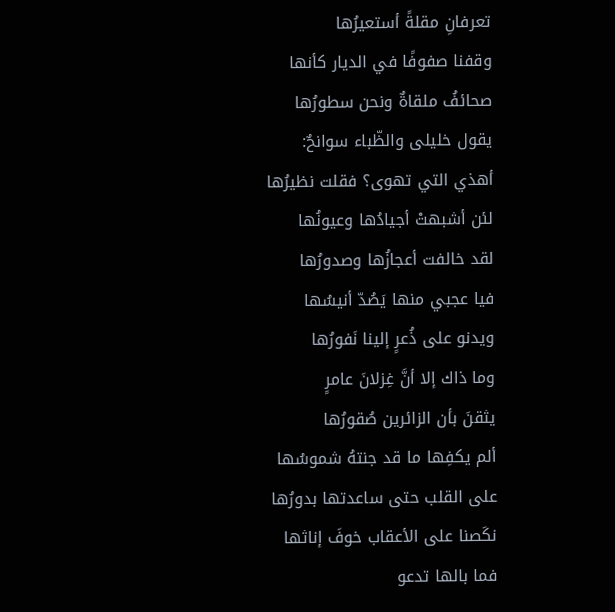تعرفانِ مقلةً أستعيرُها
وقفنا صفوفًا في الديار كأنها
صحائفُ ملقاةٌ ونحن سطورُها
يقول خليلى والظّباء سوانحٌ:
أهذي التي تهوى؟ فقلت نظيرُها
لئن أشبهتْ أجيادُها وعيونُها
لقد خالفت أعجازُها وصدورُها
فيا عجبي منها يَصُدّ أنيسُها
ويدنو على ذُعرٍ إلينا نَفورُها
وما ذاك إلا أنَّ غِزلانَ عامرٍ
يثقنَ بأن الزائرين صُقورُها
ألم يكفِها ما قد جنتهُ شموسُها
على القلب حتى ساعدتها بدورُها
نكَصنا على الأعقاب خوفَ إناثها
فما بالها تدعو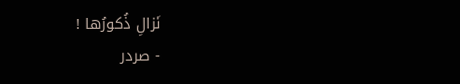نَزالِ ذُكورُها !
- صردر